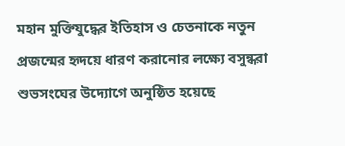মহান মুক্তিযুদ্ধের ইতিহাস ও চেতনাকে নতুন প্রজন্মের হৃদয়ে ধারণ করানোর লক্ষ্যে বসুন্ধরা শুভসংঘের উদ্যোগে অনুষ্ঠিত হয়েছে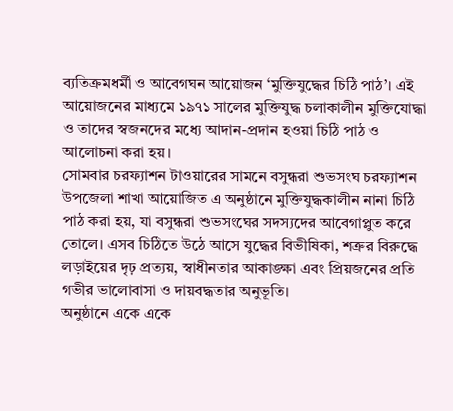ব্যতিক্রমধর্মী ও আবেগঘন আয়োজন ‘মুক্তিযুদ্ধের চিঠি পাঠ’। এই আয়োজনের মাধ্যমে ১৯৭১ সালের মুক্তিযুদ্ধ চলাকালীন মুক্তিযোদ্ধা ও তাদের স্বজনদের মধ্যে আদান-প্রদান হওয়া চিঠি পাঠ ও আলোচনা করা হয়।
সোমবার চরফ্যাশন টাওয়ারের সামনে বসুন্ধরা শুভসংঘ চরফ্যাশন উপজেলা শাখা আয়োজিত এ অনুষ্ঠানে মুক্তিযুদ্ধকালীন নানা চিঠি পাঠ করা হয়, যা বসুন্ধরা শুভসংঘের সদস্যদের আবেগাপ্লুত করে তোলে। এসব চিঠিতে উঠে আসে যুদ্ধের বিভীষিকা, শত্রুর বিরুদ্ধে লড়াইয়ের দৃঢ় প্রত্যয়, স্বাধীনতার আকাঙ্ক্ষা এবং প্রিয়জনের প্রতি গভীর ভালোবাসা ও দায়বদ্ধতার অনুভূতি।
অনুষ্ঠানে একে একে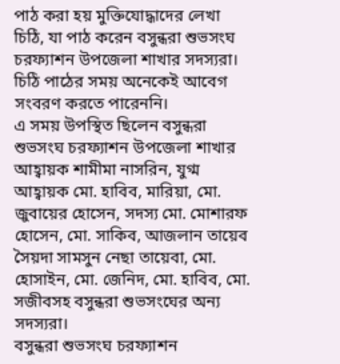পাঠ করা হয় মুক্তিযোদ্ধাদের লেখা চিঠি, যা পাঠ করেন বসুন্ধরা শুভসংঘ চরফ্যাশন উপজেলা শাখার সদস্যরা। চিঠি পাঠের সময় অনেকেই আবেগ সংবরণ করতে পারেননি।
এ সময় উপস্থিত ছিলেন বসুন্ধরা শুভসংঘ চরফ্যাশন উপজেলা শাখার আহ্বায়ক শামীমা নাসরিন, যুগ্ম আহ্বায়ক মো. হাবিব, মারিয়া, মো. জুবায়ের হোসেন, সদস্য মো. মোশারফ হোসেন, মো. সাকিব, আজলান তায়েব সৈয়দা সামসুন নেছা তায়েবা, মো. হোসাইন, মো. জেনিদ, মো. হাবিব, মো. সজীবসহ বসুন্ধরা শুভসংঘের অন্য সদস্যরা।
বসুন্ধরা শুভসংঘ চরফ্যাশন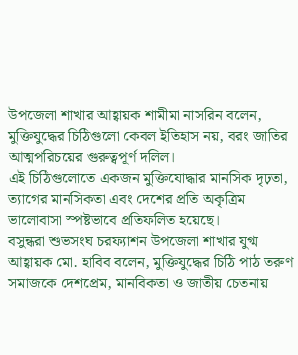উপজেলা শাখার আহ্বায়ক শামীমা নাসরিন বলেন, মুক্তিযুদ্ধের চিঠিগুলো কেবল ইতিহাস নয়, বরং জাতির আত্মপরিচয়ের গুরুত্বপূর্ণ দলিল।
এই চিঠিগুলোতে একজন মুক্তিযোদ্ধার মানসিক দৃঢ়তা, ত্যাগের মানসিকতা এবং দেশের প্রতি অকৃত্রিম ভালোবাসা স্পষ্টভাবে প্রতিফলিত হয়েছে।
বসুন্ধরা শুভসংঘ চরফ্যাশন উপজেলা শাখার যুগ্ম আহ্বায়ক মো. হাবিব বলেন, মুক্তিযুদ্ধের চিঠি পাঠ তরুণ সমাজকে দেশপ্রেম, মানবিকতা ও জাতীয় চেতনায়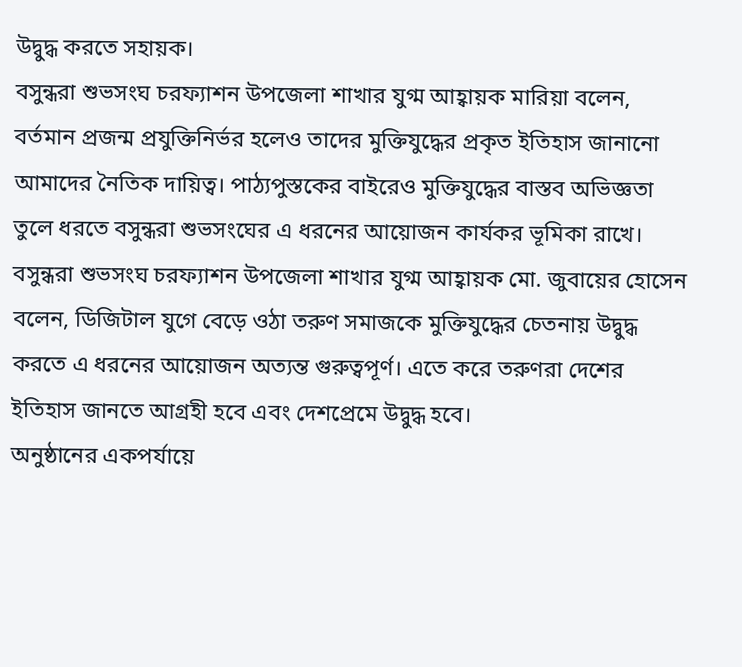উদ্বুদ্ধ করতে সহায়ক।
বসুন্ধরা শুভসংঘ চরফ্যাশন উপজেলা শাখার যুগ্ম আহ্বায়ক মারিয়া বলেন, বর্তমান প্রজন্ম প্রযুক্তিনির্ভর হলেও তাদের মুক্তিযুদ্ধের প্রকৃত ইতিহাস জানানো আমাদের নৈতিক দায়িত্ব। পাঠ্যপুস্তকের বাইরেও মুক্তিযুদ্ধের বাস্তব অভিজ্ঞতা তুলে ধরতে বসুন্ধরা শুভসংঘের এ ধরনের আয়োজন কার্যকর ভূমিকা রাখে।
বসুন্ধরা শুভসংঘ চরফ্যাশন উপজেলা শাখার যুগ্ম আহ্বায়ক মো. জুবায়ের হোসেন বলেন, ডিজিটাল যুগে বেড়ে ওঠা তরুণ সমাজকে মুক্তিযুদ্ধের চেতনায় উদ্বুদ্ধ করতে এ ধরনের আয়োজন অত্যন্ত গুরুত্বপূর্ণ। এতে করে তরুণরা দেশের ইতিহাস জানতে আগ্রহী হবে এবং দেশপ্রেমে উদ্বুদ্ধ হবে।
অনুষ্ঠানের একপর্যায়ে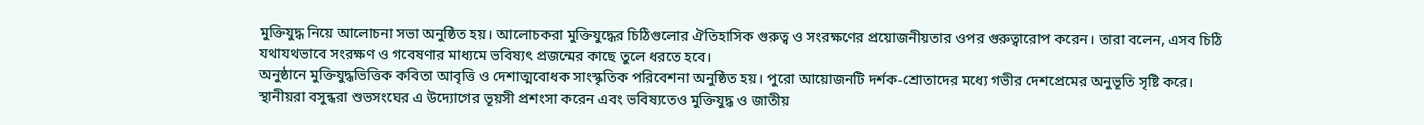মুক্তিযুদ্ধ নিয়ে আলোচনা সভা অনুষ্ঠিত হয়। আলোচকরা মুক্তিযুদ্ধের চিঠিগুলোর ঐতিহাসিক গুরুত্ব ও সংরক্ষণের প্রয়োজনীয়তার ওপর গুরুত্বারোপ করেন। তারা বলেন, এসব চিঠি যথাযথভাবে সংরক্ষণ ও গবেষণার মাধ্যমে ভবিষ্যৎ প্রজন্মের কাছে তুলে ধরতে হবে।
অনুষ্ঠানে মুক্তিযুদ্ধভিত্তিক কবিতা আবৃত্তি ও দেশাত্মবোধক সাংস্কৃতিক পরিবেশনা অনুষ্ঠিত হয়। পুরো আয়োজনটি দর্শক-শ্রোতাদের মধ্যে গভীর দেশপ্রেমের অনুভূতি সৃষ্টি করে।
স্থানীয়রা বসুন্ধরা শুভসংঘের এ উদ্যোগের ভূয়সী প্রশংসা করেন এবং ভবিষ্যতেও মুক্তিযুদ্ধ ও জাতীয়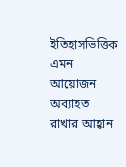ইতিহাসভিত্তিক এমন আয়োজন অব্যাহত রাখার আহ্বান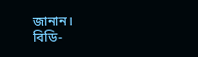জানান।
বিডি-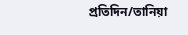প্রতিদিন/তানিয়া